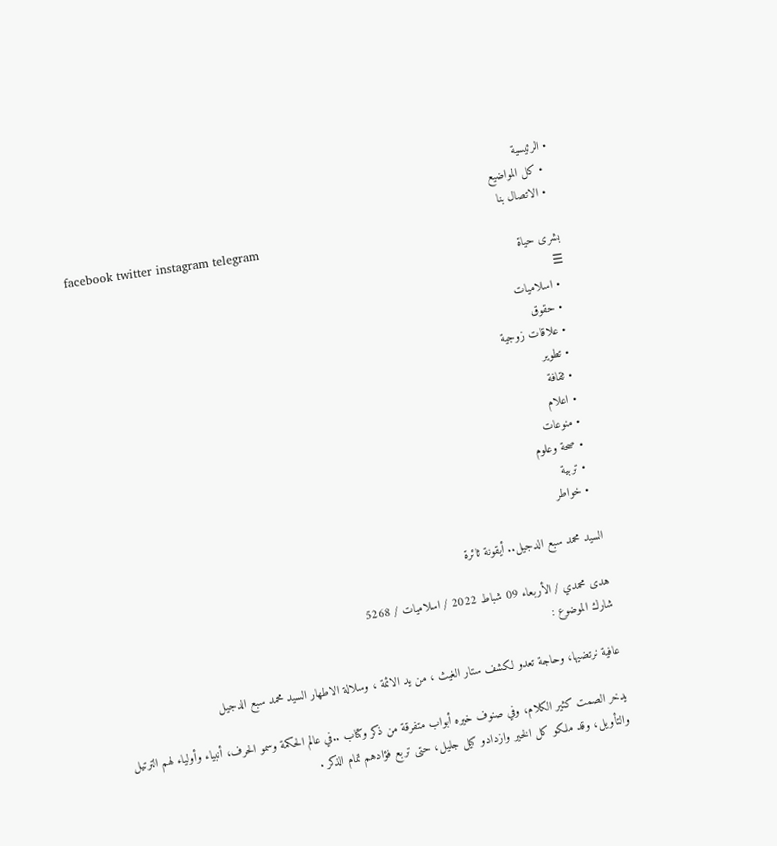• الرئيسية
  • كل المواضيع
  • الاتصال بنا
facebook twitter instagram telegram
بشرى حياة
☰
  • اسلاميات
  • حقوق
  • علاقات زوجية
  • تطوير
  • ثقافة
  • اعلام
  • منوعات
  • صحة وعلوم
  • تربية
  • خواطر

السيد محمد سبع الدجيل.. أيقونة ثائرة

هدى محمدي / الأربعاء 09 شباط 2022 / اسلاميات / 5268
شارك الموضوع :

عافية نرتضيها، وحاجة تعدو لكشف ستار الغيث ، من يد الائمة ، وسلالة الاطهار السيد محمد سبع الدجيل

يدخر الصمت كثير الكلام، وفي صنوف خيره أبواب متفرقة من ذكر وكتاب ..في عالم الحكمة وسمو الحرف، أنبياء وأولياء لهم الترتيل والتأويل، وقد ملكو كل الخير وازدادو كيل جليل، حتى تربع فؤادهم تمام الذكر .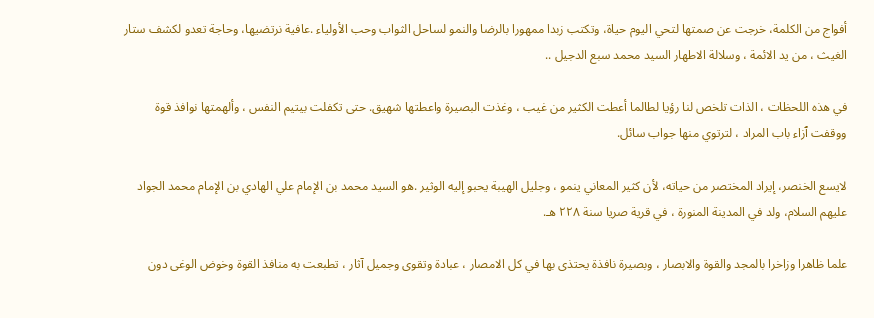أفواج من الكلمة، خرجت عن صمتها لتحي اليوم حياة، وتكتب زبدا ممهورا بالرضا والنمو لساحل الثواب وحب الأولياء .عافية نرتضيها، وحاجة تعدو لكشف ستار الغيث ، من يد الائمة ، وسلالة الاطهار السيد محمد سبع الدجيل ..

في هذه اللحظات ، الذات تلخص لنا رؤيا لطالما أعطت الكثير من غيب ، وغذت البصيرة واعطتها شهيق. حتى تكفلت بيتيم النفس ، وألهمتها نوافذ قوة ووقفت ٱزاء باب المراد ، لترتوي منها جواب سائل.

لايسع الخنصر، إيراد المختصر من حياته، لأن كثير المعاني ينمو ، وجليل الهيبة يحبو إليه الوثير .هو السيد محمد بن الإمام علي الهادي بن الإمام محمد الجواد عليهم السلام، ولد في المدينة المنورة ، في قرية صريا سنة ٢٢٨ هـ.

علما ظاهرا وزاخرا بالمجد والقوة والابصار ، وبصيرة نافذة يحتذى بها في كل الامصار ، عبادة وتقوى وجميل آثار ، تطبعت به منافذ القوة وخوض الوغى دون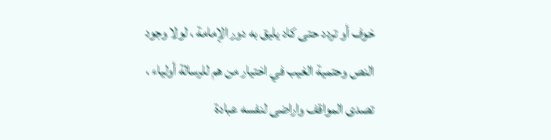خوف أو تردد حتى كاد يليق به دور الإمامة ، لولا وجود النص وحتمية الغيب في اختيار من هم للرسالة أولياء ، تصدى المواقف واراضى لنفسه عبادة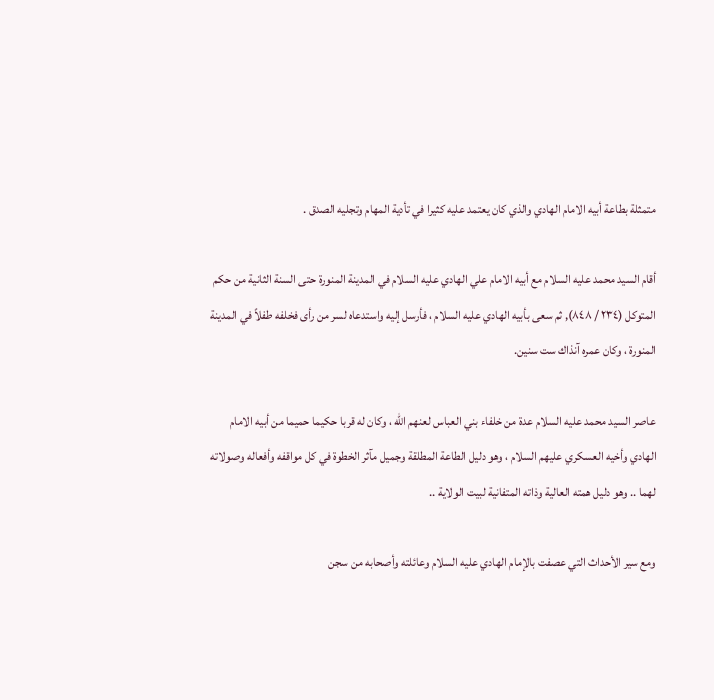متمثلة بطاعة أبيه الامام الهادي والذي كان يعتمد عليه كثيرا في تأدية المهام وتجليه الصدق .

أقام السيد محمد عليه السلام مع أبيه الامام علي الهادي عليه السلام في المدينة المنورة حتى السنة الثانية من حكم المتوكل (٢٣٤ / ٨٤٨), ثم سعى بأبيه الهادي عليه السلام ، فأرسل إليه واستدعاه لسر من رأى فخلفه طفلاً في المدينة المنورة ، وكان عمره آنذاك ست سنين.

عاصر السيد محمد عليه السلام عدة من خلفاء بني العباس لعنهم الله ، وكان له قربا حكيما حميما من أبيه الامام الهادي وأخيه العسكري عليهم السلام ، وهو دليل الطاعة المطلقة وجميل مآثر الخطوة في كل مواقفه وأفعاله وصولاته لهما .. وهو دليل همته العالية وذاته المتفانية لبيت الولاية ..

ومع سير الأحداث التي عصفت بالإمام الهادي عليه السلام وعائلته وأصحابه من سجن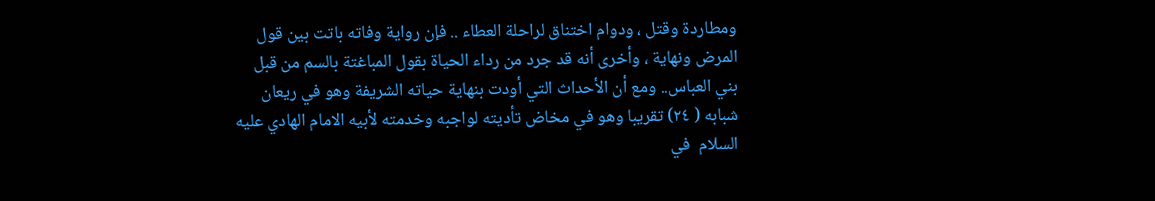ومطاردة وقتل ، ودوام اختناق لراحلة العطاء .. فإن رواية وفاته باتت بين قول المرض ونهاية ، وأخرى أنه قد جرد من رداء الحياة بقول المباغتة بالسم من قبل بني العباس.. ومع أن الأحداث التي أودت بنهاية حياته الشريفة وهو في ريعان شبابه ( ٢٤) تقريبا وهو في مخاض تأديته لواجبه وخدمته لأبيه الامام الهادي عليه السلام  في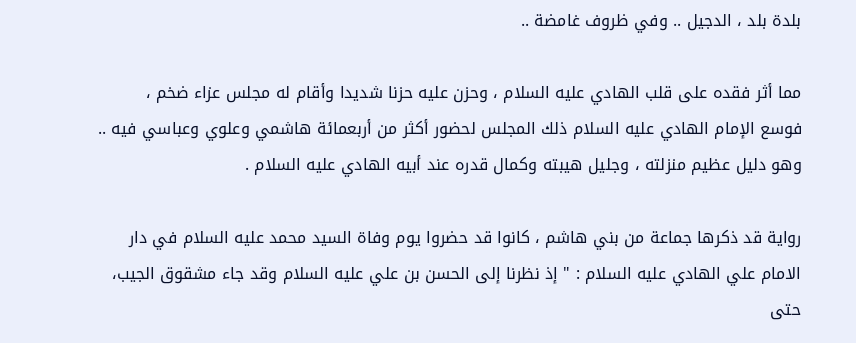بلدة بلد ، الدجيل .. وفي ظروف غامضة ..

مما أثر فقده على قلب الهادي عليه السلام ، وحزن عليه حزنا شديدا وأقام له مجلس عزاء ضخم ،  فوسع الإمام الهادي عليه السلام ذلك المجلس لحضور أكثر من أربعمائة هاشمي وعلوي وعباسي فيه .. وهو دليل عظيم منزلته ، وجليل هيبته وكمال قدره عند أبيه الهادي عليه السلام .

رواية قد ذكرها جماعة من بني هاشم ، كانوا قد حضروا يوم وفاة السيد محمد عليه السلام في دار الامام علي الهادي عليه السلام : " إذ نظرنا إلى الحسن بن علي عليه السلام وقد جاء مشقوق الجيب، حتى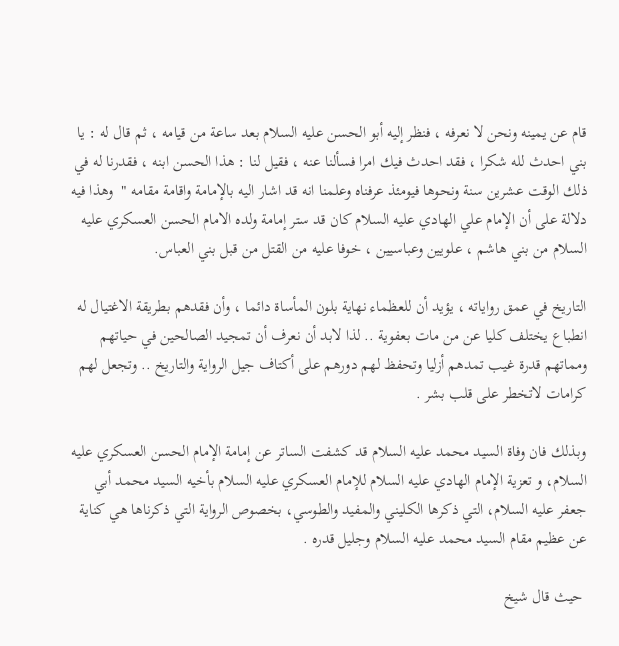قام عن يمينه ونحن لا نعرفه ، فنظر إليه أبو الحسن عليه السلام بعد ساعة من قيامه ، ثم قال له : يا بني احدث لله شكرا ، فقد احدث فيك امرا فسألنا عنه ، فقيل لنا : هذا الحسن ابنه ، فقدرنا له في ذلك الوقت عشرين سنة ونحوها فيومئذ عرفناه وعلمنا انه قد اشار اليه بالإمامة واقامة مقامه "  وهذا فيه دلالة على أن الإمام علي الهادي عليه السلام كان قد ستر إمامة ولده الامام الحسن العسكري عليه السلام من بني هاشم ، علويين وعباسيين ، خوفا عليه من القتل من قبل بني العباس.

التاريخ في عمق رواياته ، يؤيد أن للعظماء نهاية بلون المأساة دائما ، وأن فقدهم بطريقة الاغتيال له انطباع يختلف كليا عن من مات بعفوية .. لذا لابد أن نعرف أن تمجيد الصالحين في حياتهم ومماتهم قدرة غيب تمدهم أزليا وتحفظ لهم دورهم على أكتاف جيل الرواية والتاريخ .. وتجعل لهم كرامات لاتخطر على قلب بشر .

وبذلك فان وفاة السيد محمد عليه السلام قد كشفت الساتر عن إمامة الإمام الحسن العسكري عليه السلام، و تعزية الإمام الهادي عليه السلام للإمام العسكري عليه السلام بأخيه السيد محمد أبي جعفر عليه السلام، التي ذكرها الكليني والمفيد والطوسي، بخصوص الرواية التي ذكرناها هي كناية عن عظيم مقام السيد محمد عليه السلام وجليل قدره .

 حيث قال شيخ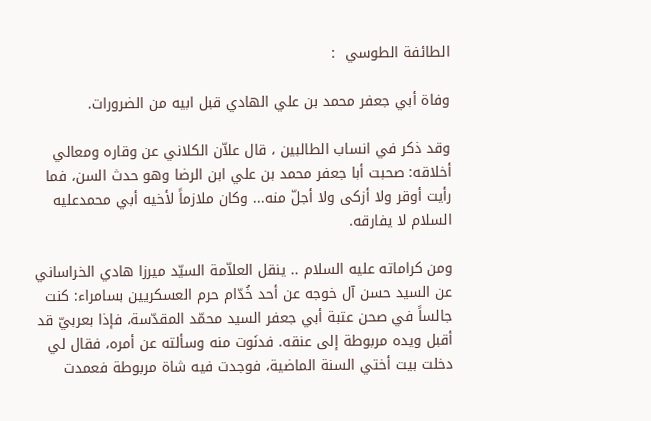الطائفة الطوسي  :

وفاة أبي جعفر محمد بن علي الهادي قبل ابيه من الضرورات.

وقد ذكر في انساب الطالبين ، قال علاّن الكلاني عن وقاره ومعالي أخلاقه: صحبت أبا جعفر محمد بن علي ابن الرضا وهو حدث السن، فما رأيت أوقر ولا أزكى ولا أجلّ منه... وكان ملازماً لأخيه أبي محمدعليه السلام لا يفارقه.

ومن كراماته عليه السلام .. ينقل العلاّمة السيّد ميرزا هادي الخراساني عن السيد حسن آل خوجه عن أحد خُدّام حرم العسكريين بسامراء: كنت جالساً في صحن عتبة أبي جعفر السيد محمّد المقدّسة، فإذا بعربيّ قد أقبل ويده مربوطة إلى عنقه. فدنَوت منه وسألته عن أمره، فقال لي دخلت بيت أختي السنة الماضية، فوجدت فيه شاة مربوطة فعمدت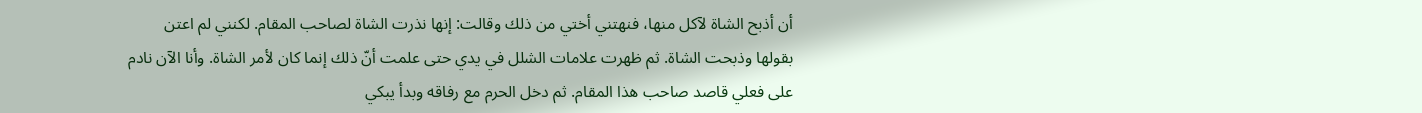أن أذبح الشاة لآكل منها، فنهتني أختي من ذلك وقالت: إنها نذرت الشاة لصاحب المقام. لكنني لم اعتن بقولها وذبحت الشاة. ثم ظهرت علامات الشلل في يدي حتى علمت أنّ ذلك إنما كان لأمر الشاة. وأنا الآن نادم على فعلي قاصد صاحب هذا المقام. ثم دخل الحرم مع رفاقه وبدأ يبكي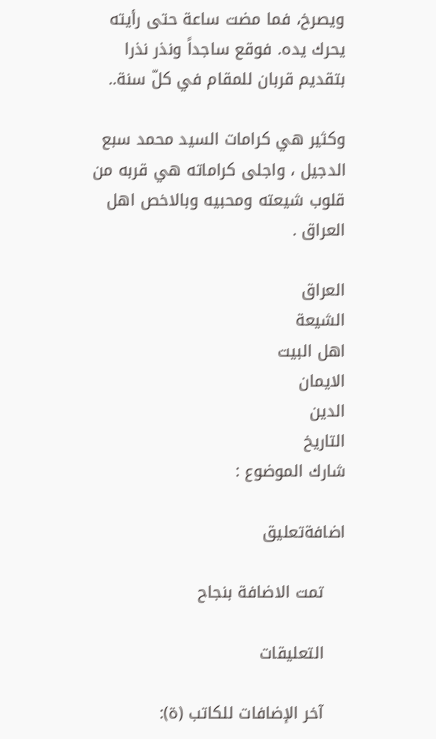ويصرخ، فما مضت ساعة حتى رأيته يحرك يده. فوقع ساجداً ونذر نذرا بتقديم قربان للمقام في كلّ سنة..

وكثير هي كرامات السيد محمد سبع الدجيل ، واجلى كراماته هي قربه من قلوب شيعته ومحبيه وبالاخص اهل العراق .

العراق
الشيعة
اهل البيت
الايمان
الدين
التاريخ
شارك الموضوع :

اضافةتعليق

    تمت الاضافة بنجاح

    التعليقات

    آخر الإضافات للكاتب (ة):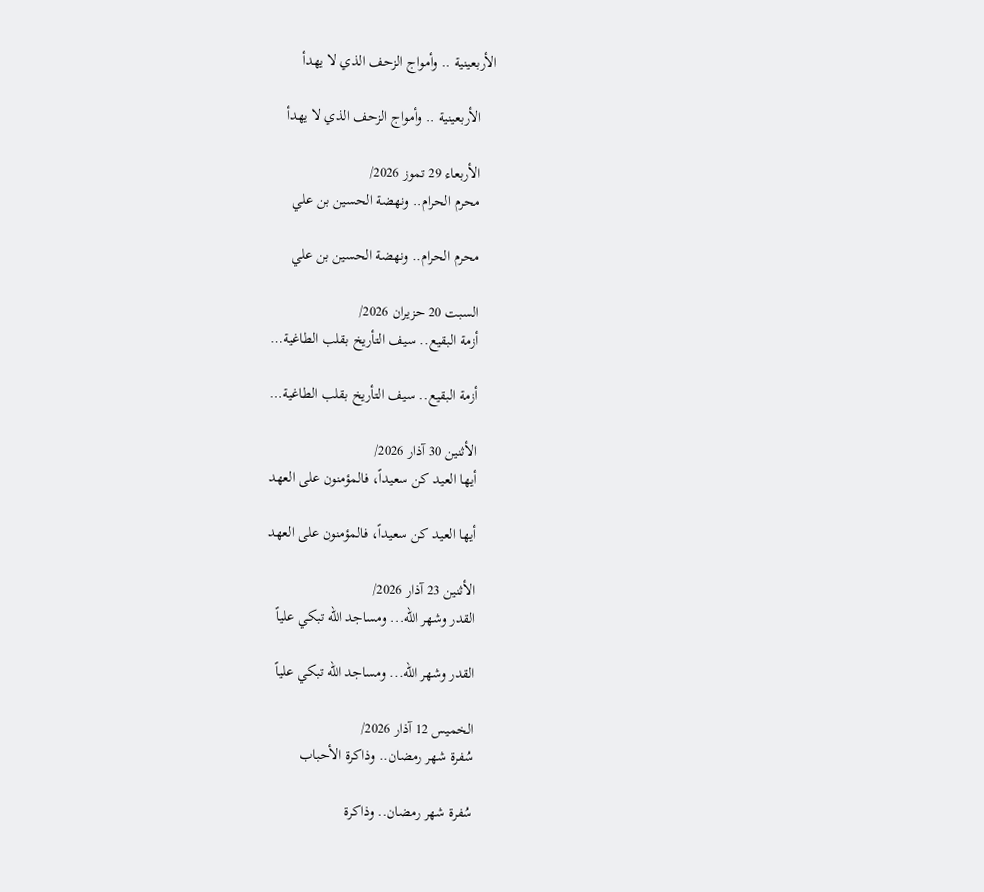الأربعينية .. وأمواج الزحف الذي لا يهدأ

    الأربعينية .. وأمواج الزحف الذي لا يهدأ

    الأربعاء 29 تموز 2026/
    محرم الحرام.. ونهضة الحسين بن علي

    محرم الحرام.. ونهضة الحسين بن علي

    السبت 20 حزيران 2026/
    أزمة البقيع.. سيف التأريخ بقلب الطاغية…

    أزمة البقيع.. سيف التأريخ بقلب الطاغية…

    الأثنين 30 آذار 2026/
    أيها العيد كن سعيداً، فالمؤمنون على العهد

    أيها العيد كن سعيداً، فالمؤمنون على العهد

    الأثنين 23 آذار 2026/
    القدر وشهر الله... ومساجد الله تبكي علياً

    القدر وشهر الله... ومساجد الله تبكي علياً

    الخميس 12 آذار 2026/
    سُفرة شهر رمضان.. وذاكرة الأحباب

    سُفرة شهر رمضان.. وذاكرة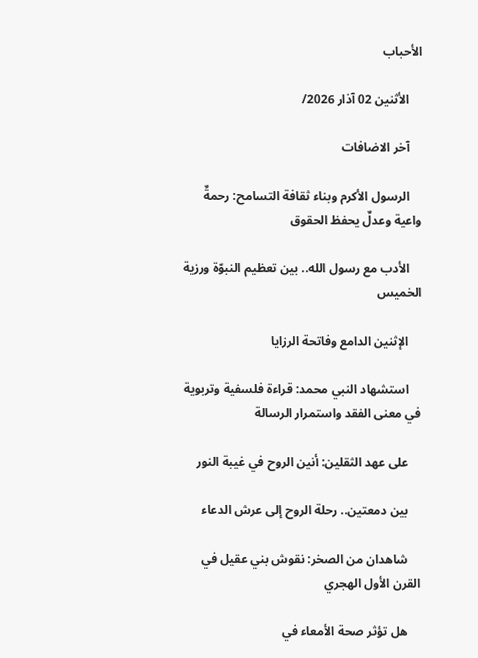الأحباب

    الأثنين 02 آذار 2026/

    آخر الاضافات

    الرسول الأكرم وبناء ثقافة التسامح: رحمةٌ واعية وعدلٌ يحفظ الحقوق

    الأدب مع رسول الله.. بين تعظيم النبوّة ورزية الخميس

    الإثنين الدامع وفاتحة الرزايا

    استشهاد النبي محمد: قراءة فلسفية وتربوية في معنى الفقد واستمرار الرسالة

    على عهد الثقلين: أنين الروح في غيبة النور

    بين دمعتين.. رحلة الروح إلى عرش الدعاء

    شاهدان من الصخر: نقوش بني عقيل في القرن الأول الهجري

    هل تؤثر صحة الأمعاء في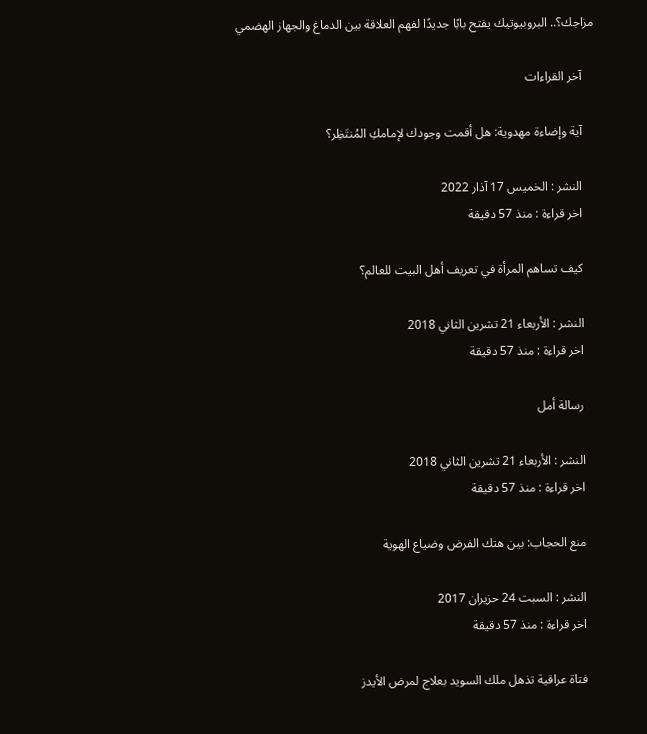مزاجك؟.. البروبيوتيك يفتح بابًا جديدًا لفهم العلاقة بين الدماغ والجهاز الهضمي

    آخر القراءات

    آية وإضاءة مهدوية: هل أقمت وجودك لإمامكِ المُنتَظِر؟

    النشر : الخميس 17 آذار 2022
    اخر قراءة : منذ 57 دقيقة

    كيف تساهم المرأة في تعريف أهل البيت للعالم؟

    النشر : الأربعاء 21 تشرين الثاني 2018
    اخر قراءة : منذ 57 دقيقة

    رسالة أمل

    النشر : الأربعاء 21 تشرين الثاني 2018
    اخر قراءة : منذ 57 دقيقة

    منع الحجاب: بين هتك الفرض وضياع الهوية

    النشر : السبت 24 حزيران 2017
    اخر قراءة : منذ 57 دقيقة

    فتاة عراقية تذهل ملك السويد بعلاج لمرض الأيدز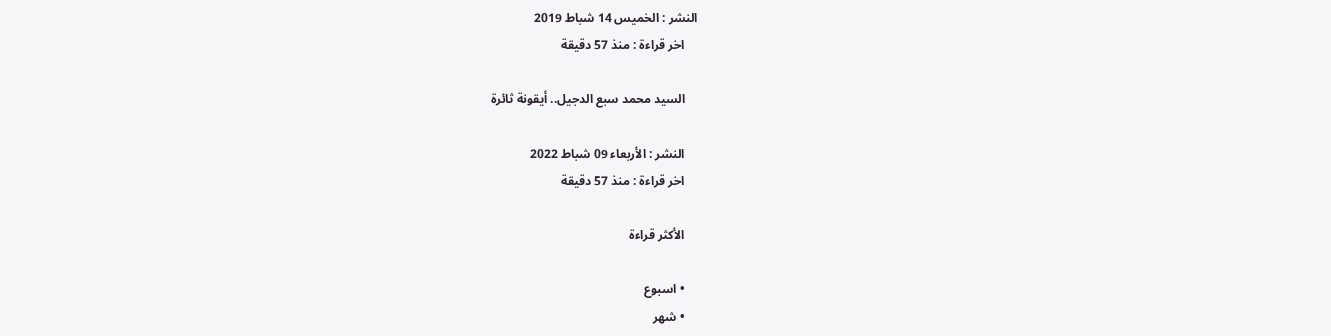النشر : الخميس 14 شباط 2019
    اخر قراءة : منذ 57 دقيقة

    السيد محمد سبع الدجيل.. أيقونة ثائرة

    النشر : الأربعاء 09 شباط 2022
    اخر قراءة : منذ 57 دقيقة

    الأكثر قراءة

    • اسبوع
    • شهر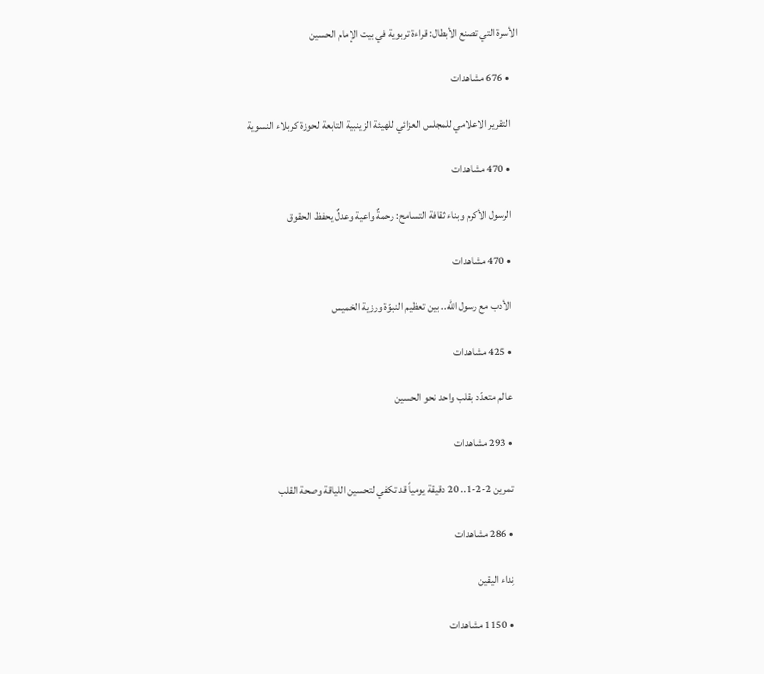الأسرة التي تصنع الأبطال: قراءة تربوية في بيت الإمام الحسين

    • 676 مشاهدات

    التقرير الاعلامي للمجلس العزائي للهيئة الزينبية التابعة لحوزة كربلاء النسوية

    • 470 مشاهدات

    الرسول الأكرم وبناء ثقافة التسامح: رحمةٌ واعية وعدلٌ يحفظ الحقوق

    • 470 مشاهدات

    الأدب مع رسول الله.. بين تعظيم النبوّة ورزية الخميس

    • 425 مشاهدات

    عالم متعدّد بقلب واحد نحو الحسين

    • 293 مشاهدات

    تمرين 2-2-1.. 20 دقيقة يومياً قد تكفي لتحسين اللياقة وصحة القلب

    • 286 مشاهدات

    نِداء اليقين

    • 1150 مشاهدات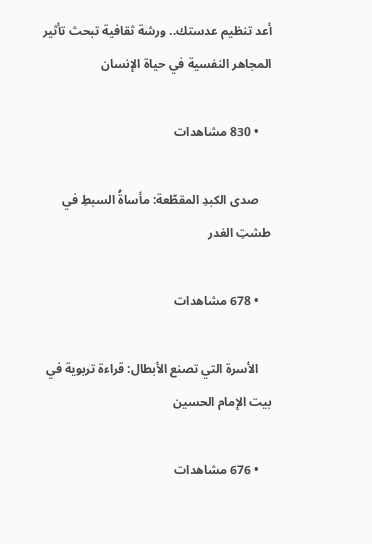أعد تنظيم عدستك.. ورشة ثقافية تبحث تأثير المجاهر النفسية في حياة الإنسان

    • 830 مشاهدات

    صدى الكبدِ المقطّعة: مأساةُ السبطِ في طشتِ الغدر

    • 678 مشاهدات

    الأسرة التي تصنع الأبطال: قراءة تربوية في بيت الإمام الحسين

    • 676 مشاهدات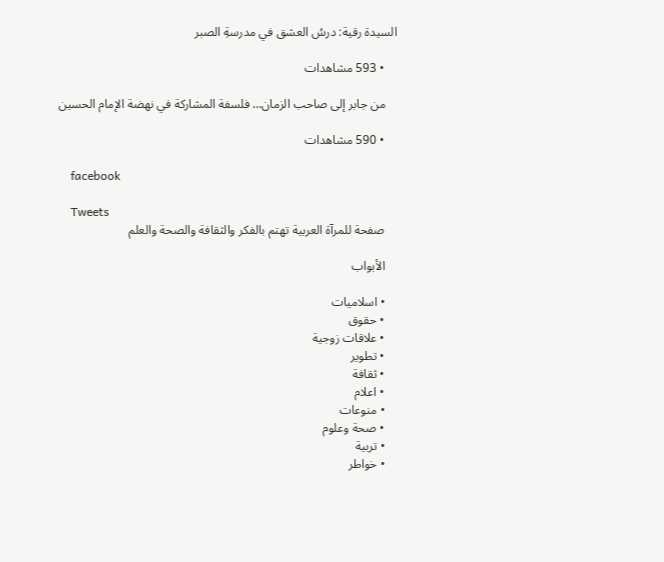السيدة رقية: درسُ العشق في مدرسةِ الصبر

    • 593 مشاهدات

    من جابر إلى صاحب الزمان… فلسفة المشاركة في نهضة الإمام الحسين

    • 590 مشاهدات

    facebook

    Tweets
    صفحة للمرآة العربية تهتم بالفكر والثقافة والصحة والعلم

    الأبواب

    • اسلاميات
    • حقوق
    • علاقات زوجية
    • تطوير
    • ثقافة
    • اعلام
    • منوعات
    • صحة وعلوم
    • تربية
    • خواطر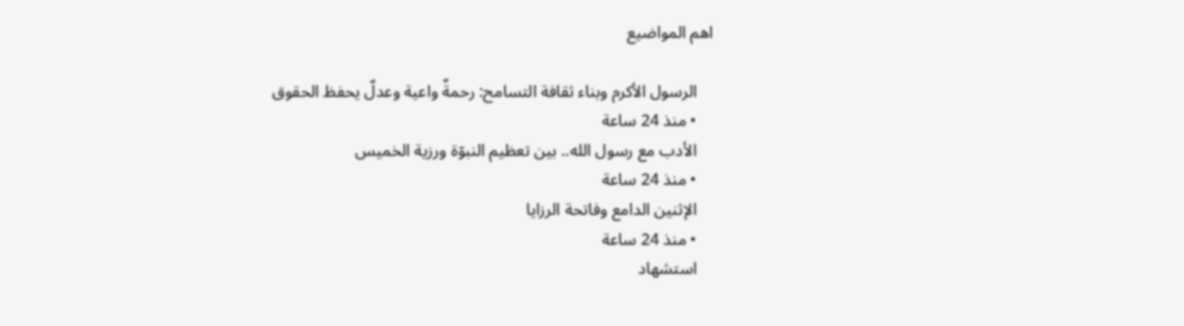اهم المواضيع

    الرسول الأكرم وبناء ثقافة التسامح: رحمةٌ واعية وعدلٌ يحفظ الحقوق
    • منذ 24 ساعة
    الأدب مع رسول الله.. بين تعظيم النبوّة ورزية الخميس
    • منذ 24 ساعة
    الإثنين الدامع وفاتحة الرزايا
    • منذ 24 ساعة
    استشهاد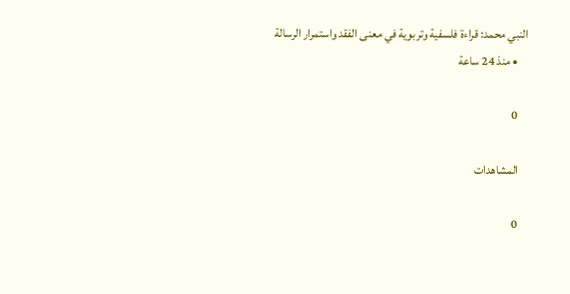النبي محمد: قراءة فلسفية وتربوية في معنى الفقد واستمرار الرسالة
    • منذ 24 ساعة

    0

    المشاهدات

    0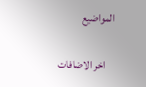المواضيع

    اخر الاضافات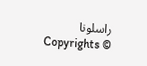راسلونا
    Copyrights ©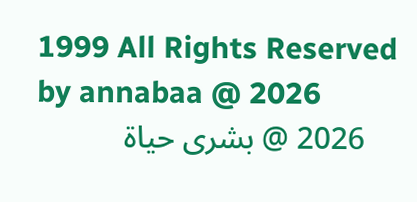1999 All Rights Reserved by annabaa @ 2026
    2026 @ بشرى حياة